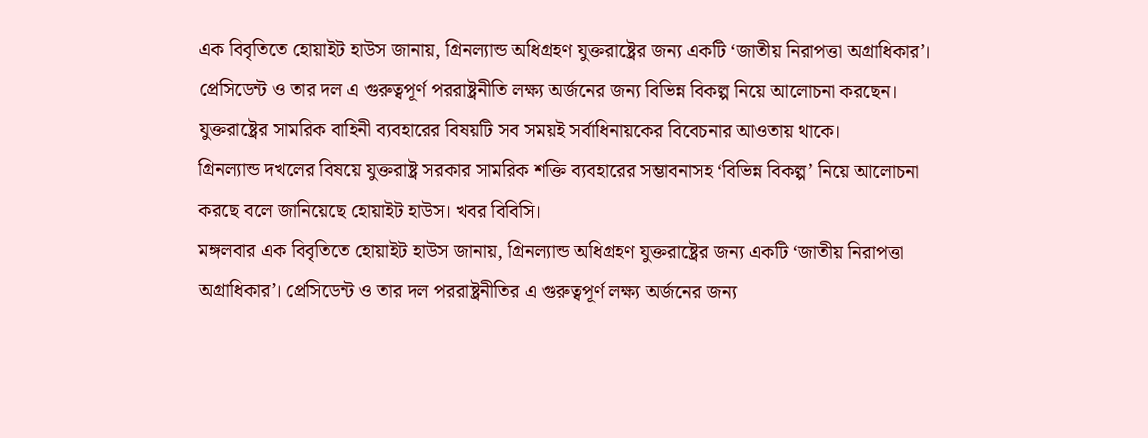এক বিবৃতিতে হোয়াইট হাউস জানায়, গ্রিনল্যান্ড অধিগ্রহণ যুক্তরাষ্ট্রের জন্য একটি ‘জাতীয় নিরাপত্তা অগ্রাধিকার’। প্রেসিডেন্ট ও তার দল এ গুরুত্বপূর্ণ পররাষ্ট্রনীতি লক্ষ্য অর্জনের জন্য বিভিন্ন বিকল্প নিয়ে আলোচনা করছেন। যুক্তরাষ্ট্রের সামরিক বাহিনী ব্যবহারের বিষয়টি সব সময়ই সর্বাধিনায়কের বিবেচনার আওতায় থাকে।
গ্রিনল্যান্ড দখলের বিষয়ে যুক্তরাষ্ট্র সরকার সামরিক শক্তি ব্যবহারের সম্ভাবনাসহ ‘বিভিন্ন বিকল্প’ নিয়ে আলোচনা করছে বলে জানিয়েছে হোয়াইট হাউস। খবর বিবিসি।
মঙ্গলবার এক বিবৃতিতে হোয়াইট হাউস জানায়, গ্রিনল্যান্ড অধিগ্রহণ যুক্তরাষ্ট্রের জন্য একটি ‘জাতীয় নিরাপত্তা অগ্রাধিকার’। প্রেসিডেন্ট ও তার দল পররাষ্ট্রনীতির এ গুরুত্বপূর্ণ লক্ষ্য অর্জনের জন্য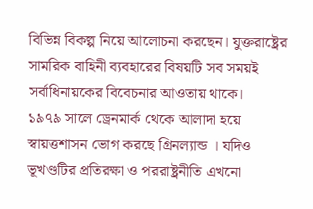বিভিন্ন বিকল্প নিয়ে আলোচনা করছেন। যুক্তরাষ্ট্রের সামরিক বাহিনী ব্যবহারের বিষয়টি সব সময়ই সর্বাধিনায়কের বিবেচনার আওতায় থাকে।
১৯৭৯ সালে ড্রেনমার্ক থেকে আলাদা হয়ে স্বায়ত্তশাসন ভোগ করছে গ্রিনল্যান্ড । যদিও ভূখণ্ডটির প্রতিরক্ষা ও পররাষ্ট্রনীতি এখনো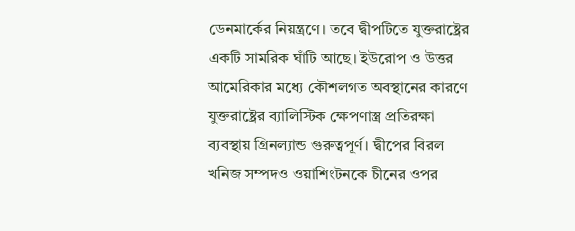ডেনমার্কের নিয়ন্ত্রণে। তবে দ্বীপটিতে যুক্তরাষ্ট্রের একটি সামরিক ঘাঁটি আছে। ইউরোপ ও উত্তর আমেরিকার মধ্যে কৌশলগত অবস্থানের কারণে যুক্তরাষ্ট্রের ব্যালিস্টিক ক্ষেপণাস্ত্র প্রতিরক্ষা ব্যবস্থায় গ্রিনল্যান্ড গুরুত্বপূর্ণ। দ্বীপের বিরল খনিজ সম্পদও ওয়াশিংটনকে চীনের ওপর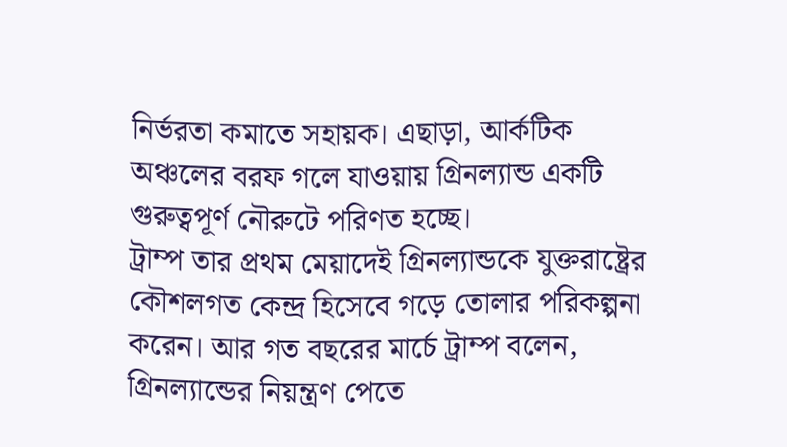নির্ভরতা কমাতে সহায়ক। এছাড়া, আর্কটিক অঞ্চলের বরফ গলে যাওয়ায় গ্রিনল্যান্ড একটি গুরুত্বপূর্ণ নৌরুটে পরিণত হচ্ছে।
ট্রাম্প তার প্রথম মেয়াদেই গ্রিনল্যান্ডকে যুক্তরাষ্ট্রের কৌশলগত কেন্দ্র হিসেবে গড়ে তোলার পরিকল্পনা করেন। আর গত বছরের মার্চে ট্রাম্প বলেন, গ্রিনল্যান্ডের নিয়ন্ত্রণ পেতে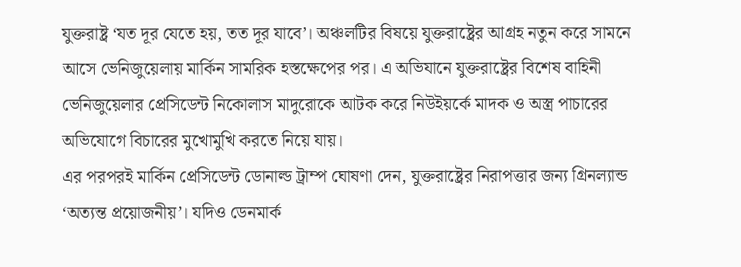যুক্তরাষ্ট্র ‘যত দূর যেতে হয়, তত দূর যাবে’। অঞ্চলটির বিষয়ে যুক্তরাষ্ট্রের আগ্রহ নতুন করে সামনে আসে ভেনিজুয়েলায় মার্কিন সামরিক হস্তক্ষেপের পর। এ অভিযানে যুক্তরাষ্ট্রের বিশেষ বাহিনী ভেনিজুয়েলার প্রেসিডেন্ট নিকোলাস মাদুরোকে আটক করে নিউইয়র্কে মাদক ও অস্ত্র পাচারের অভিযোগে বিচারের মুখোমুখি করতে নিয়ে যায়।
এর পরপরই মার্কিন প্রেসিডেন্ট ডোনাল্ড ট্রাম্প ঘোষণা দেন, যুক্তরাষ্ট্রের নিরাপত্তার জন্য গ্রিনল্যান্ড ‘অত্যন্ত প্রয়োজনীয়’। যদিও ডেনমার্ক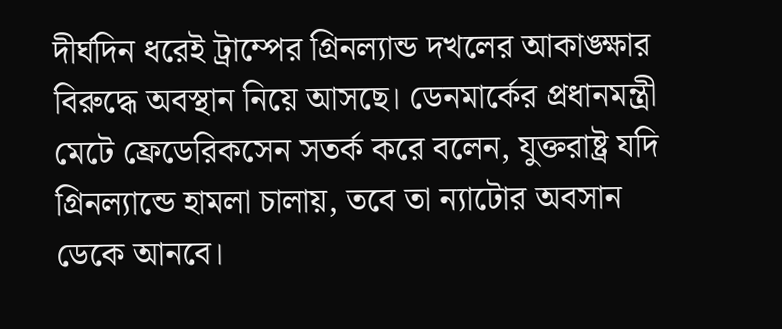দীর্ঘদিন ধরেই ট্রাম্পের গ্রিনল্যান্ড দখলের আকাঙ্ক্ষার বিরুদ্ধে অবস্থান নিয়ে আসছে। ডেনমার্কের প্রধানমন্ত্রী মেটে ফ্রেডেরিকসেন সতর্ক করে বলেন, যুক্তরাষ্ট্র যদি গ্রিনল্যান্ডে হামলা চালায়, তবে তা ন্যাটোর অবসান ডেকে আনবে।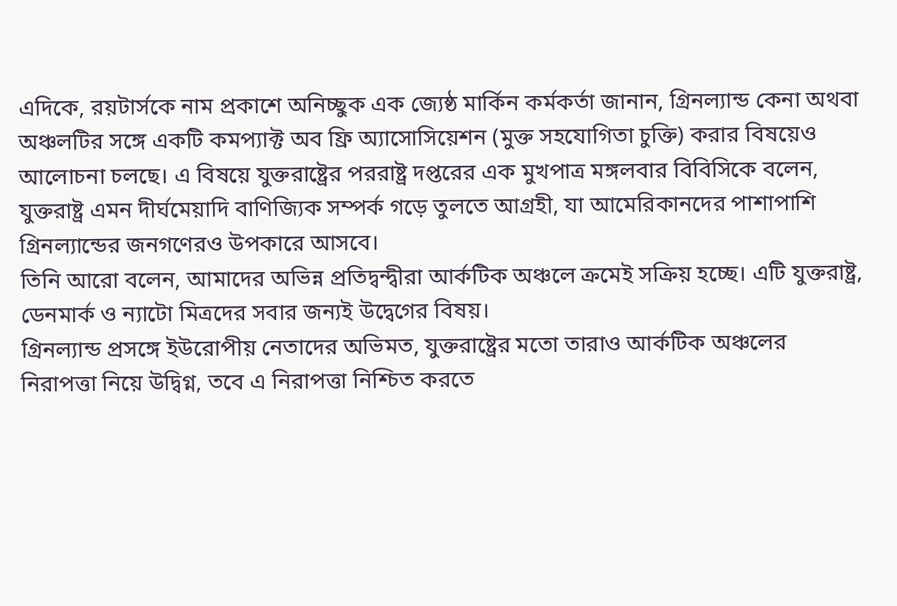এদিকে, রয়টার্সকে নাম প্রকাশে অনিচ্ছুক এক জ্যেষ্ঠ মার্কিন কর্মকর্তা জানান, গ্রিনল্যান্ড কেনা অথবা অঞ্চলটির সঙ্গে একটি কমপ্যাক্ট অব ফ্রি অ্যাসোসিয়েশন (মুক্ত সহযোগিতা চুক্তি) করার বিষয়েও আলোচনা চলছে। এ বিষয়ে যুক্তরাষ্ট্রের পররাষ্ট্র দপ্তরের এক মুখপাত্র মঙ্গলবার বিবিসিকে বলেন, যুক্তরাষ্ট্র এমন দীর্ঘমেয়াদি বাণিজ্যিক সম্পর্ক গড়ে তুলতে আগ্রহী, যা আমেরিকানদের পাশাপাশি গ্রিনল্যান্ডের জনগণেরও উপকারে আসবে।
তিনি আরো বলেন, আমাদের অভিন্ন প্রতিদ্বন্দ্বীরা আর্কটিক অঞ্চলে ক্রমেই সক্রিয় হচ্ছে। এটি যুক্তরাষ্ট্র, ডেনমার্ক ও ন্যাটো মিত্রদের সবার জন্যই উদ্বেগের বিষয়।
গ্রিনল্যান্ড প্রসঙ্গে ইউরোপীয় নেতাদের অভিমত, যুক্তরাষ্ট্রের মতো তারাও আর্কটিক অঞ্চলের নিরাপত্তা নিয়ে উদ্বিগ্ন, তবে এ নিরাপত্তা নিশ্চিত করতে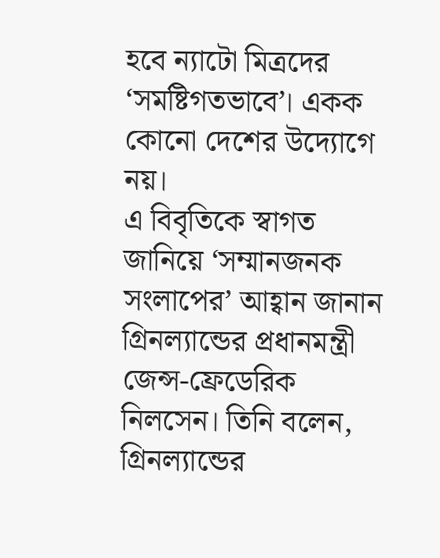হবে ন্যাটো মিত্রদের ‘সমষ্টিগতভাবে’। একক কোনো দেশের উদ্যোগে নয়।
এ বিবৃতিকে স্বাগত জানিয়ে ‘সম্মানজনক সংলাপের’ আহ্বান জানান গ্রিনল্যান্ডের প্রধানমন্ত্রী জেন্স-ফ্রেডেরিক নিলসেন। তিনি বলেন, গ্রিনল্যান্ডের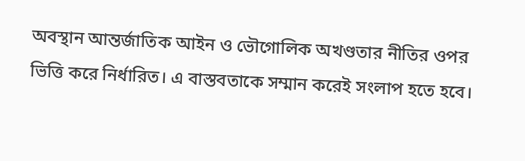অবস্থান আন্তর্জাতিক আইন ও ভৌগোলিক অখণ্ডতার নীতির ওপর ভিত্তি করে নির্ধারিত। এ বাস্তবতাকে সম্মান করেই সংলাপ হতে হবে।